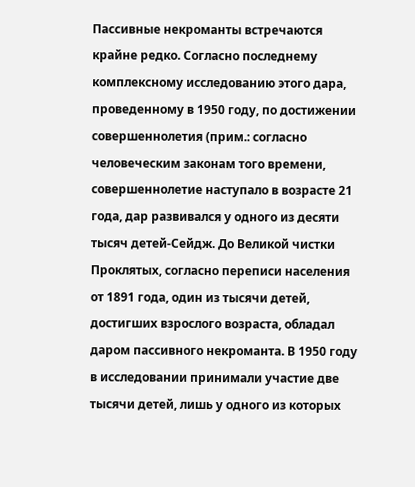Пассивные некроманты встречаются крайне редко. Согласно последнему комплексному исследованию этого дара, проведенному в 1950 году, по достижении совершеннолетия (прим.: согласно человеческим законам того времени, совершеннолетие наступало в возрасте 21 года, дар развивался у одного из десяти тысяч детей-Сейдж. До Великой чистки Проклятых, согласно переписи населения от 1891 года, один из тысячи детей, достигших взрослого возраста, обладал даром пассивного некроманта. В 1950 году в исследовании принимали участие две тысячи детей, лишь у одного из которых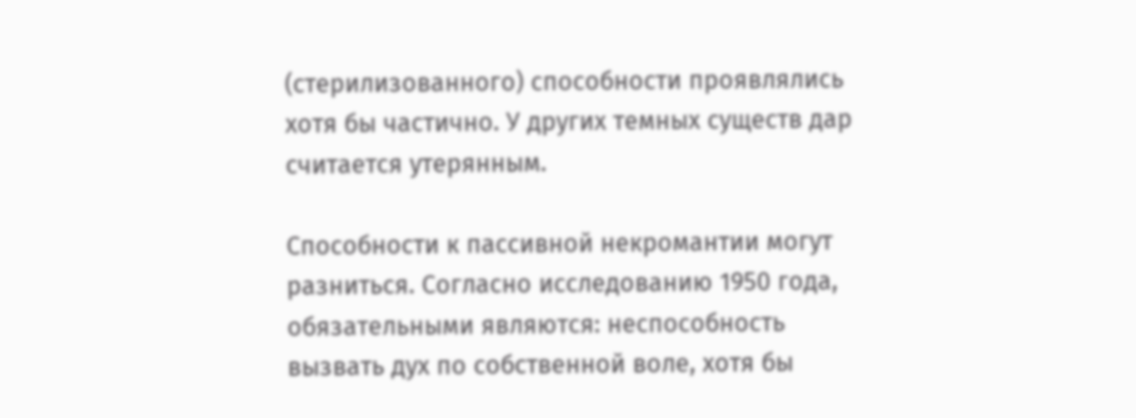(стерилизованного) способности проявлялись хотя бы частично. У других темных существ дар считается утерянным.

Способности к пассивной некромантии могут разниться. Согласно исследованию 1950 года, обязательными являются: неспособность вызвать дух по собственной воле, хотя бы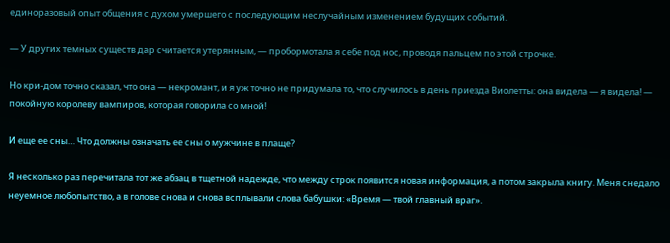единоразовый опыт общения с духом умершего с последующим неслучайным изменением будущих событий.

— У других темных существ дар считается утерянным, — пробормотала я себе под нос, проводя пальцем по этой строчке.

Но кри-дом точно сказал, что она — некромант, и я уж точно не придумала то, что случилось в день приезда Виолетты: она видела — я видела! — покойную королеву вампиров, которая говорила со мной!

И еще ее сны… Что должны означать ее сны о мужчине в плаще?

Я несколько раз перечитала тот же абзац в тщетной надежде, что между строк появится новая информация, а потом закрыла книгу. Меня снедало неуемное любопытство, а в голове снова и снова всплывали слова бабушки: «Время — твой главный враг».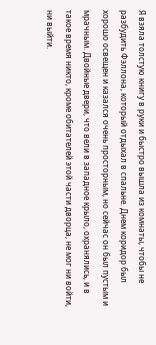Я взяла толстую книгу в руки и быстро вышла из комнаты, чтобы не разбудить Фэллона, который отдыхал в спальне. Днем коридор был хорошо освещен и казался очень просторным, но сейчас он был пустым и мрачным. Двойные двери, что вели в западное крыло, охранялись, и в такое время никто, кроме обитателей этой части дворца, не мог ни войти, ни выйти.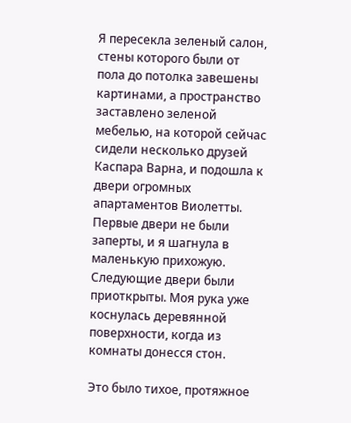Я пересекла зеленый салон, стены которого были от пола до потолка завешены картинами, а пространство заставлено зеленой мебелью, на которой сейчас сидели несколько друзей Каспара Варна, и подошла к двери огромных апартаментов Виолетты. Первые двери не были заперты, и я шагнула в маленькую прихожую. Следующие двери были приоткрыты. Моя рука уже коснулась деревянной поверхности, когда из комнаты донесся стон.

Это было тихое, протяжное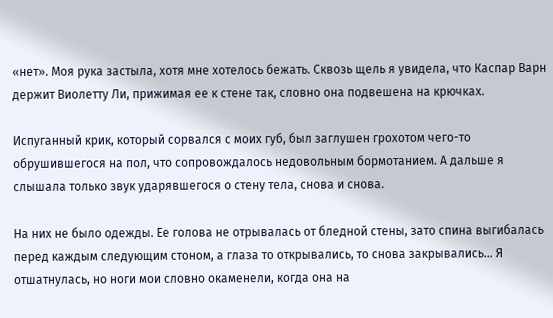«нет». Моя рука застыла, хотя мне хотелось бежать. Сквозь щель я увидела, что Каспар Варн держит Виолетту Ли, прижимая ее к стене так, словно она подвешена на крючках.

Испуганный крик, который сорвался с моих губ, был заглушен грохотом чего-то обрушившегося на пол, что сопровождалось недовольным бормотанием. А дальше я слышала только звук ударявшегося о стену тела, снова и снова.

На них не было одежды. Ее голова не отрывалась от бледной стены, зато спина выгибалась перед каждым следующим стоном, а глаза то открывались, то снова закрывались… Я отшатнулась, но ноги мои словно окаменели, когда она на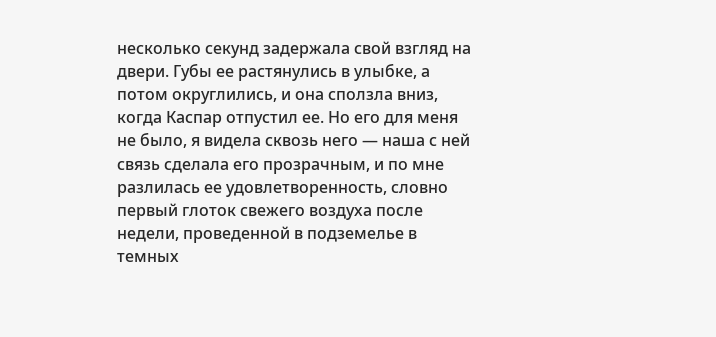несколько секунд задержала свой взгляд на двери. Губы ее растянулись в улыбке, а потом округлились, и она сползла вниз, когда Каспар отпустил ее. Но его для меня не было, я видела сквозь него — наша с ней связь сделала его прозрачным, и по мне разлилась ее удовлетворенность, словно первый глоток свежего воздуха после недели, проведенной в подземелье в темных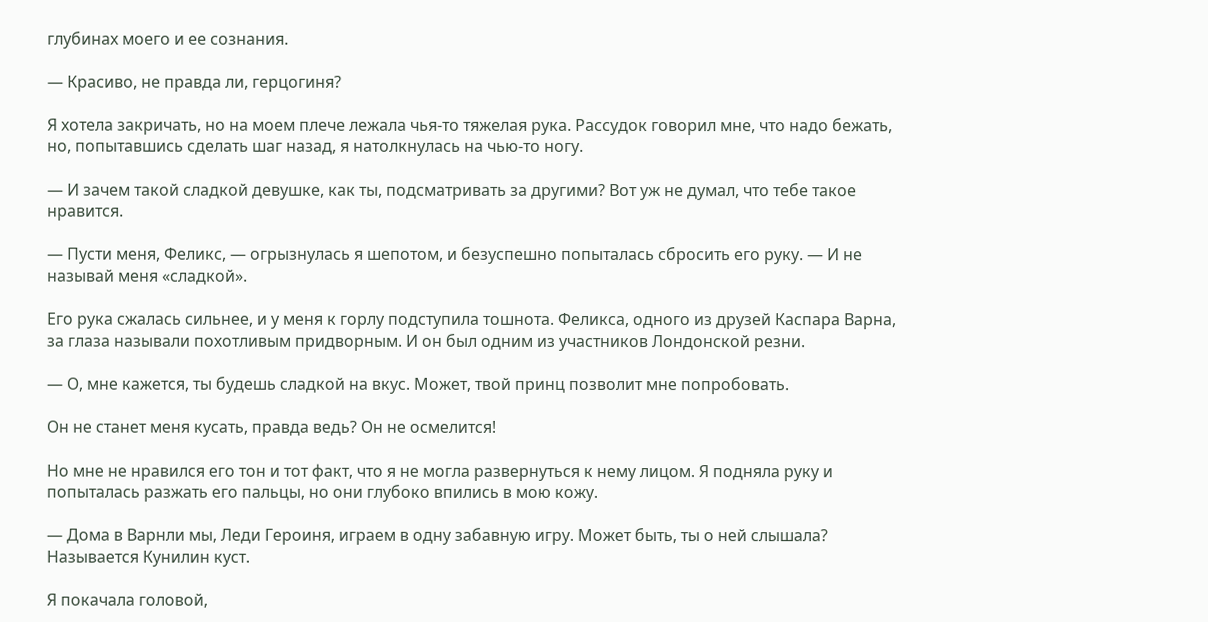глубинах моего и ее сознания.

— Красиво, не правда ли, герцогиня?

Я хотела закричать, но на моем плече лежала чья-то тяжелая рука. Рассудок говорил мне, что надо бежать, но, попытавшись сделать шаг назад, я натолкнулась на чью-то ногу.

— И зачем такой сладкой девушке, как ты, подсматривать за другими? Вот уж не думал, что тебе такое нравится.

— Пусти меня, Феликс, — огрызнулась я шепотом, и безуспешно попыталась сбросить его руку. — И не называй меня «сладкой».

Его рука сжалась сильнее, и у меня к горлу подступила тошнота. Феликса, одного из друзей Каспара Варна, за глаза называли похотливым придворным. И он был одним из участников Лондонской резни.

— О, мне кажется, ты будешь сладкой на вкус. Может, твой принц позволит мне попробовать.

Он не станет меня кусать, правда ведь? Он не осмелится!

Но мне не нравился его тон и тот факт, что я не могла развернуться к нему лицом. Я подняла руку и попыталась разжать его пальцы, но они глубоко впились в мою кожу.

— Дома в Варнли мы, Леди Героиня, играем в одну забавную игру. Может быть, ты о ней слышала? Называется Кунилин куст.

Я покачала головой,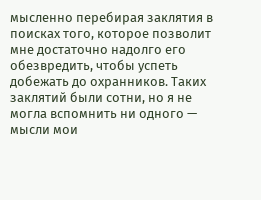мысленно перебирая заклятия в поисках того, которое позволит мне достаточно надолго его обезвредить, чтобы успеть добежать до охранников. Таких заклятий были сотни, но я не могла вспомнить ни одного — мысли мои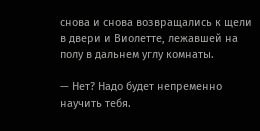снова и снова возвращались к щели в двери и Виолетте, лежавшей на полу в дальнем углу комнаты.

— Нет? Надо будет непременно научить тебя.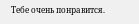Тебе очень понравится.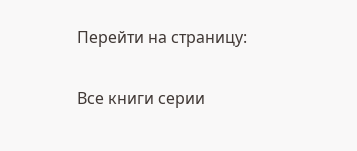Перейти на страницу:

Все книги серии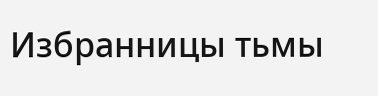Избранницы тьмы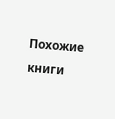Похожие книги